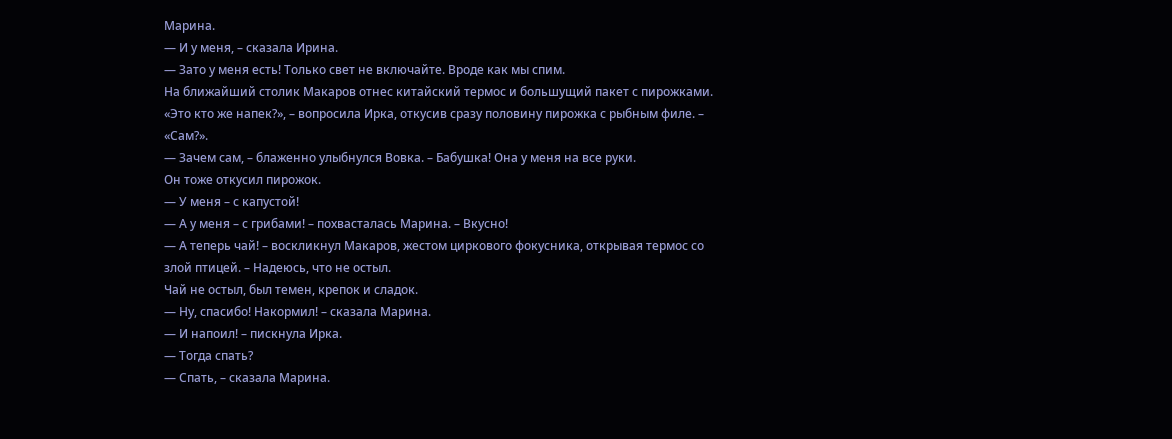Марина.
— И у меня, – сказала Ирина.
— Зато у меня есть! Только свет не включайте. Вроде как мы спим.
На ближайший столик Макаров отнес китайский термос и большущий пакет с пирожками. «Это кто же напек?», – вопросила Ирка, откусив сразу половину пирожка с рыбным филе. – «Сам?».
— Зачем сам, – блаженно улыбнулся Вовка. – Бабушка! Она у меня на все руки.
Он тоже откусил пирожок.
— У меня – с капустой!
— А у меня – с грибами! – похвасталась Марина. – Вкусно!
— А теперь чай! – воскликнул Макаров, жестом циркового фокусника, открывая термос со злой птицей. – Надеюсь, что не остыл.
Чай не остыл, был темен, крепок и сладок.
— Ну, спасибо! Накормил! – сказала Марина.
— И напоил! – пискнула Ирка.
— Тогда спать?
— Спать, – сказала Марина.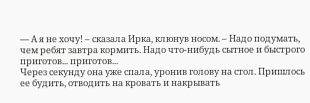— А я не хочу! – сказала Ирка, клюнув носом. – Надо подумать, чем ребят завтра кормить. Надо что-нибудь сытное и быстрого приготов... приготов...
Через секунду она уже спала, уронив голову на стол. Пришлось ее будить, отводить на кровать и накрывать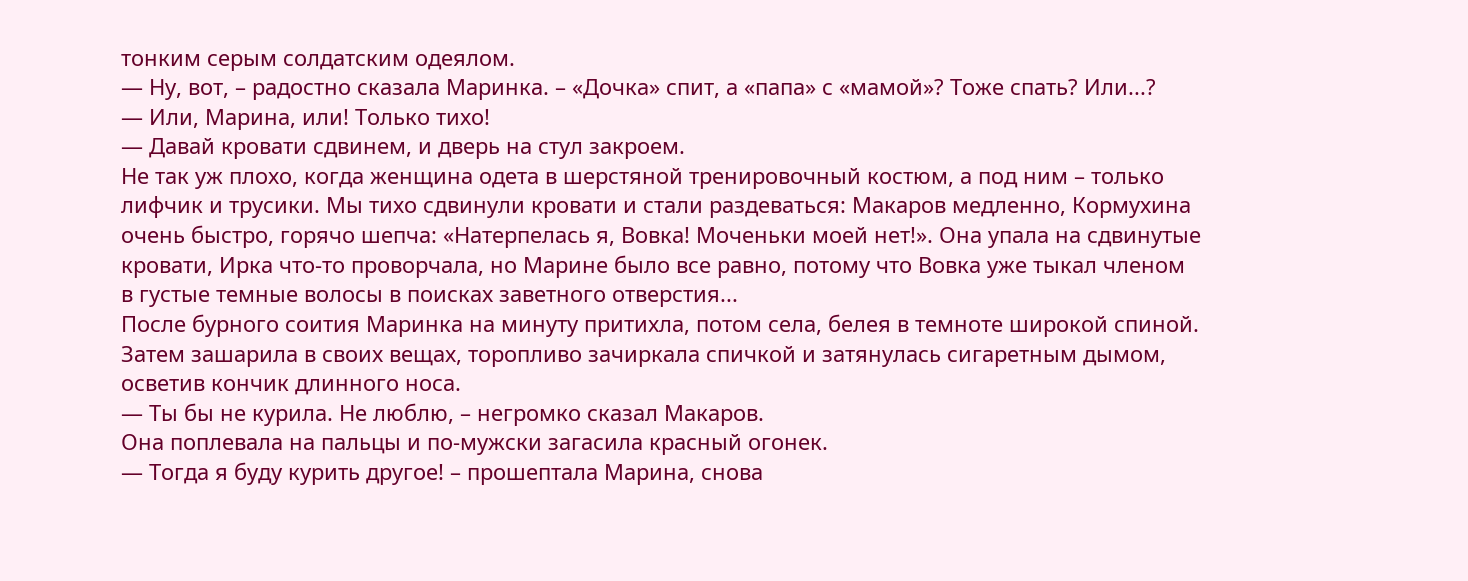тонким серым солдатским одеялом.
— Ну, вот, – радостно сказала Маринка. – «Дочка» спит, а «папа» с «мамой»? Тоже спать? Или...?
— Или, Марина, или! Только тихо!
— Давай кровати сдвинем, и дверь на стул закроем.
Не так уж плохо, когда женщина одета в шерстяной тренировочный костюм, а под ним – только лифчик и трусики. Мы тихо сдвинули кровати и стали раздеваться: Макаров медленно, Кормухина очень быстро, горячо шепча: «Натерпелась я, Вовка! Моченьки моей нет!». Она упала на сдвинутые кровати, Ирка что-то проворчала, но Марине было все равно, потому что Вовка уже тыкал членом в густые темные волосы в поисках заветного отверстия...
После бурного соития Маринка на минуту притихла, потом села, белея в темноте широкой спиной. Затем зашарила в своих вещах, торопливо зачиркала спичкой и затянулась сигаретным дымом, осветив кончик длинного носа.
— Ты бы не курила. Не люблю, – негромко сказал Макаров.
Она поплевала на пальцы и по-мужски загасила красный огонек.
— Тогда я буду курить другое! – прошептала Марина, снова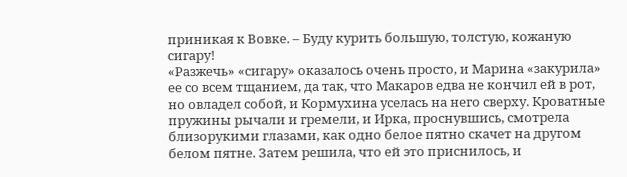приникая к Вовке. – Буду курить большую, толстую, кожаную сигару!
«Разжечь» «сигару» оказалось очень просто, и Марина «закурила» ее со всем тщанием, да так, что Макаров едва не кончил ей в рот, но овладел собой, и Кормухина уселась на него сверху. Кроватные пружины рычали и гремели, и Ирка, проснувшись, смотрела близорукими глазами, как одно белое пятно скачет на другом белом пятне. Затем решила, что ей это приснилось, и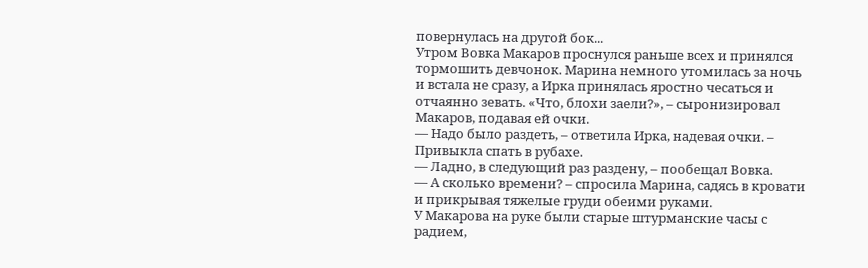повернулась на другой бок...
Утром Вовка Макаров проснулся раньше всех и принялся тормошить девчонок. Марина немного утомилась за ночь и встала не сразу, а Ирка принялась яростно чесаться и отчаянно зевать. «Что, блохи заели?», – сыронизировал Макаров, подавая ей очки.
— Надо было раздеть, – ответила Ирка, надевая очки. – Привыкла спать в рубахе.
— Ладно, в следующий раз раздену, – пообещал Вовка.
— А сколько времени? – спросила Марина, садясь в кровати и прикрывая тяжелые груди обеими руками.
У Макарова на руке были старые штурманские часы с радием,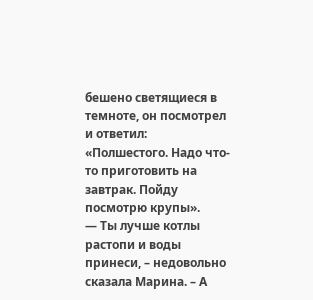бешено светящиеся в темноте, он посмотрел и ответил: «Полшестого. Надо что-то приготовить на завтрак. Пойду посмотрю крупы».
— Ты лучше котлы растопи и воды принеси, – недовольно сказала Марина. – А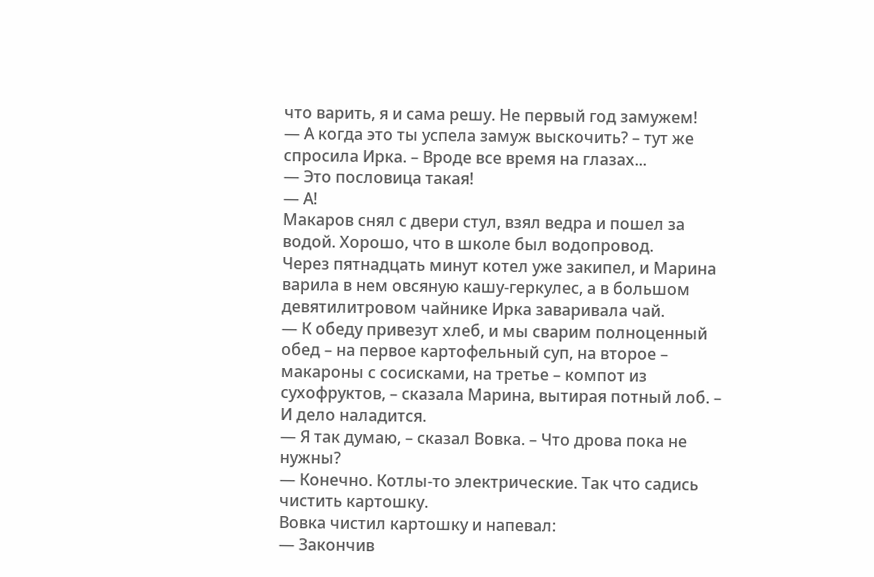что варить, я и сама решу. Не первый год замужем!
— А когда это ты успела замуж выскочить? – тут же спросила Ирка. – Вроде все время на глазах...
— Это пословица такая!
— А!
Макаров снял с двери стул, взял ведра и пошел за водой. Хорошо, что в школе был водопровод.
Через пятнадцать минут котел уже закипел, и Марина варила в нем овсяную кашу-геркулес, а в большом девятилитровом чайнике Ирка заваривала чай.
— К обеду привезут хлеб, и мы сварим полноценный обед – на первое картофельный суп, на второе – макароны с сосисками, на третье – компот из сухофруктов, – сказала Марина, вытирая потный лоб. – И дело наладится.
— Я так думаю, – сказал Вовка. – Что дрова пока не нужны?
— Конечно. Котлы-то электрические. Так что садись чистить картошку.
Вовка чистил картошку и напевал:
— Закончив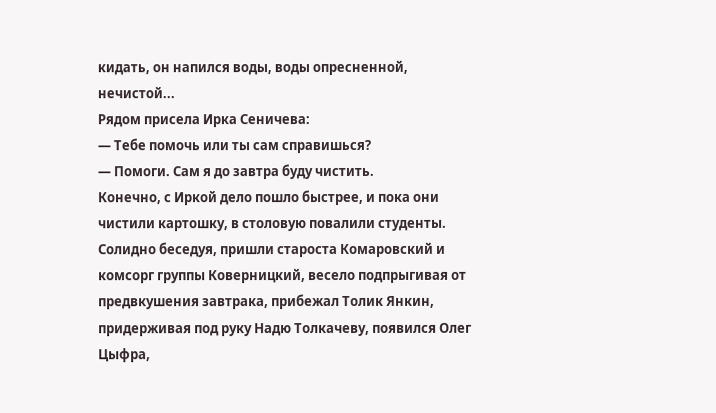кидать, он напился воды, воды опресненной, нечистой...
Рядом присела Ирка Сеничева:
— Тебе помочь или ты сам справишься?
— Помоги. Сам я до завтра буду чистить.
Конечно, с Иркой дело пошло быстрее, и пока они чистили картошку, в столовую повалили студенты. Солидно беседуя, пришли староста Комаровский и комсорг группы Коверницкий, весело подпрыгивая от предвкушения завтрака, прибежал Толик Янкин, придерживая под руку Надю Толкачеву, появился Олег Цыфра,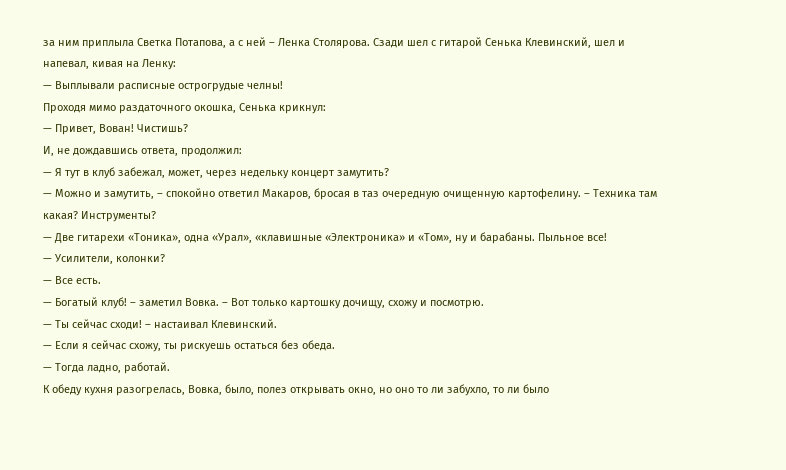за ним приплыла Светка Потапова, а с ней – Ленка Столярова. Сзади шел с гитарой Сенька Клевинский, шел и напевал, кивая на Ленку:
— Выплывали расписные острогрудые челны!
Проходя мимо раздаточного окошка, Сенька крикнул:
— Привет, Вован! Чистишь?
И, не дождавшись ответа, продолжил:
— Я тут в клуб забежал, может, через недельку концерт замутить?
— Можно и замутить, – спокойно ответил Макаров, бросая в таз очередную очищенную картофелину. – Техника там какая? Инструменты?
— Две гитарехи «Тоника», одна «Урал», «клавишные «Электроника» и «Том», ну и барабаны. Пыльное все!
— Усилители, колонки?
— Все есть.
— Богатый клуб! – заметил Вовка. – Вот только картошку дочищу, схожу и посмотрю.
— Ты сейчас сходи! – настаивал Клевинский.
— Если я сейчас схожу, ты рискуешь остаться без обеда.
— Тогда ладно, работай.
К обеду кухня разогрелась, Вовка, было, полез открывать окно, но оно то ли забухло, то ли было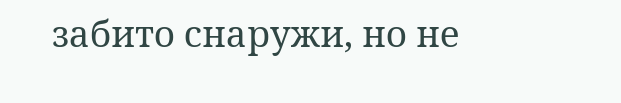забито снаружи, но не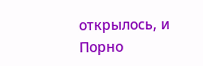открылось, и
Порно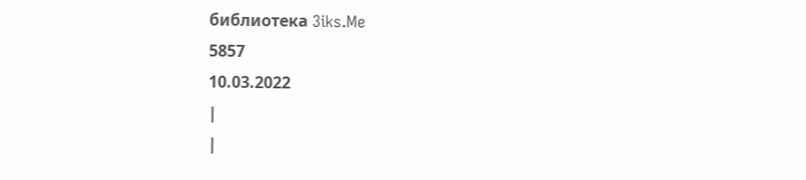библиотека 3iks.Me
5857
10.03.2022
|
|